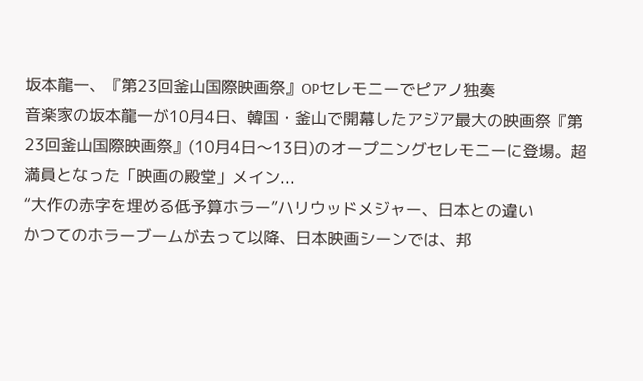坂本龍一、『第23回釜山国際映画祭』OPセレモニーでピアノ独奏
音楽家の坂本龍一が10月4日、韓国・釜山で開幕したアジア最大の映画祭『第23回釜山国際映画祭』(10月4日〜13日)のオープニングセレモニーに登場。超満員となった「映画の殿堂」メイン...
“大作の赤字を埋める低予算ホラー”ハリウッドメジャー、日本との違い
かつてのホラーブームが去って以降、日本映画シーンでは、邦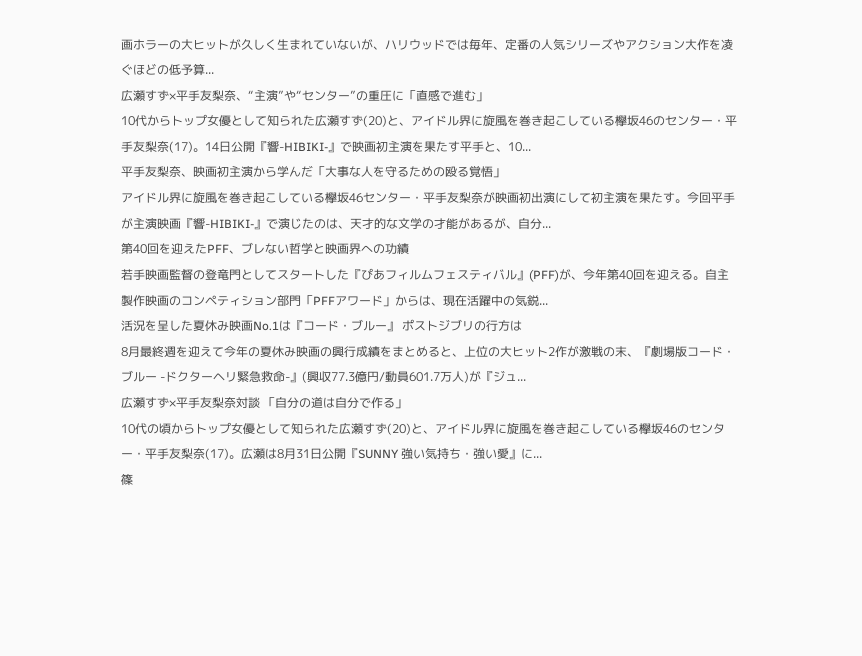画ホラーの大ヒットが久しく生まれていないが、ハリウッドでは毎年、定番の人気シリーズやアクション大作を凌ぐほどの低予算...
広瀬すず×平手友梨奈、“主演”や“センター”の重圧に「直感で進む」
10代からトップ女優として知られた広瀬すず(20)と、アイドル界に旋風を巻き起こしている欅坂46のセンター・平手友梨奈(17)。14日公開『響-HIBIKI-』で映画初主演を果たす平手と、10...
平手友梨奈、映画初主演から学んだ「大事な人を守るための殴る覚悟」
アイドル界に旋風を巻き起こしている欅坂46センター・平手友梨奈が映画初出演にして初主演を果たす。今回平手が主演映画『響-HIBIKI-』で演じたのは、天才的な文学の才能があるが、自分...
第40回を迎えたPFF、ブレない哲学と映画界への功績
若手映画監督の登竜門としてスタートした『ぴあフィルムフェスティバル』(PFF)が、今年第40回を迎える。自主製作映画のコンペティション部門「PFFアワード」からは、現在活躍中の気鋭...
活況を呈した夏休み映画No.1は『コード・ブルー』 ポストジブリの行方は
8月最終週を迎えて今年の夏休み映画の興行成績をまとめると、上位の大ヒット2作が激戦の末、『劇場版コード・ブルー -ドクターヘリ緊急救命-』(興収77.3億円/動員601.7万人)が『ジュ...
広瀬すず×平手友梨奈対談 「自分の道は自分で作る」
10代の頃からトップ女優として知られた広瀬すず(20)と、アイドル界に旋風を巻き起こしている欅坂46のセンター・平手友梨奈(17)。広瀬は8月31日公開『SUNNY 強い気持ち・強い愛』に...
篠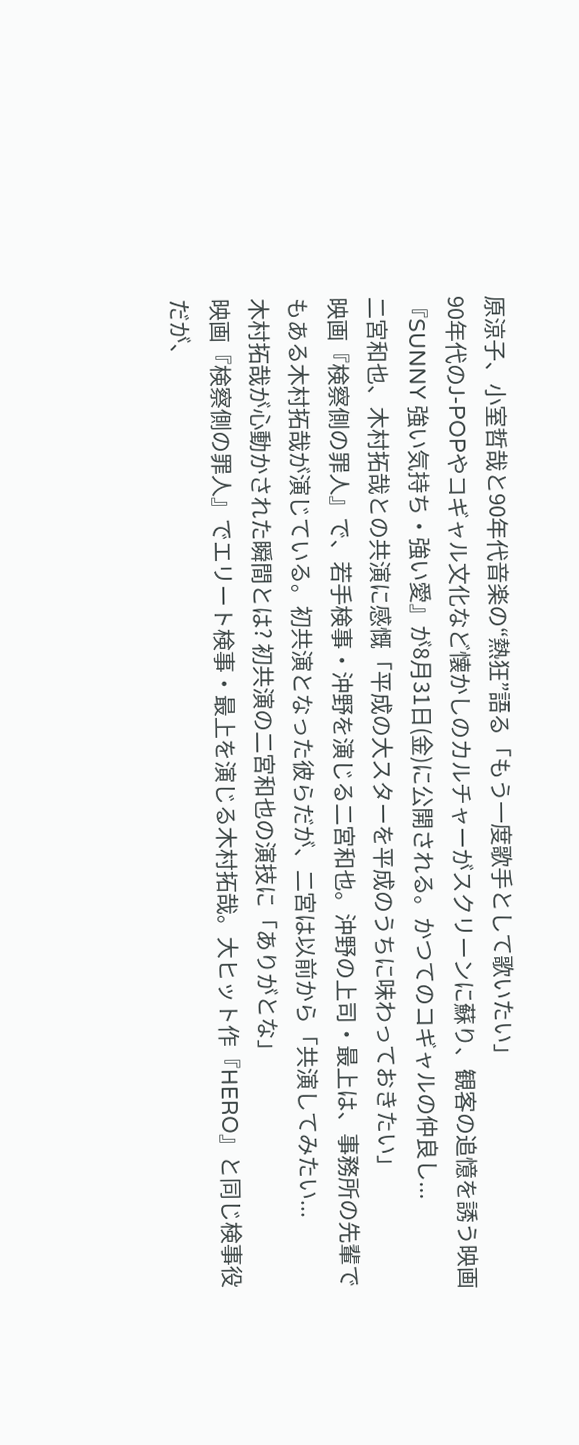原涼子、小室哲哉と90年代音楽の“熱狂”語る「もう一度歌手として歌いたい」
90年代のJ-POPやコギャル文化など懐かしのカルチャーがスクリーンに蘇り、観客の追憶を誘う映画『SUNNY 強い気持ち・強い愛』が8月31日(金)に公開される。かつてのコギャルの仲良し...
二宮和也、木村拓哉との共演に感慨「平成の大スターを平成のうちに味わっておきたい」
映画『検察側の罪人』で、若手検事・沖野を演じる二宮和也。沖野の上司・最上は、事務所の先輩でもある木村拓哉が演じている。初共演となった彼らだが、二宮は以前から「共演してみたい...
木村拓哉が心動かされた瞬間とは? 初共演の二宮和也の演技に「ありがとな」
映画『検察側の罪人』でエリート検事・最上を演じる木村拓哉。大ヒット作『HERO』と同じ検事役だが、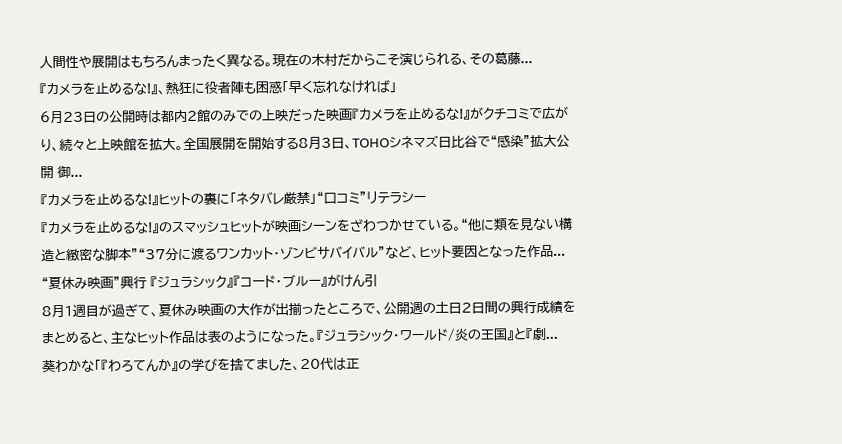人間性や展開はもちろんまったく異なる。現在の木村だからこそ演じられる、その葛藤...
『カメラを止めるな!』、熱狂に役者陣も困惑「早く忘れなければ」
6月23日の公開時は都内2館のみでの上映だった映画『カメラを止めるな!』がクチコミで広がり、続々と上映館を拡大。全国展開を開始する8月3日、TOHOシネマズ日比谷で“感染”拡大公開 御...
『カメラを止めるな!』ヒットの裏に「ネタバレ厳禁」“口コミ”リテラシー
『カメラを止めるな!』のスマッシュヒットが映画シーンをざわつかせている。“他に類を見ない構造と緻密な脚本”“37分に渡るワンカット・ゾンビサバイバル”など、ヒット要因となった作品...
“夏休み映画”興行 『ジュラシック』『コード・ブルー』がけん引
8月1週目が過ぎて、夏休み映画の大作が出揃ったところで、公開週の土日2日間の興行成績をまとめると、主なヒット作品は表のようになった。『ジュラシック・ワールド/炎の王国』と『劇...
葵わかな「『わろてんか』の学びを捨てました、20代は正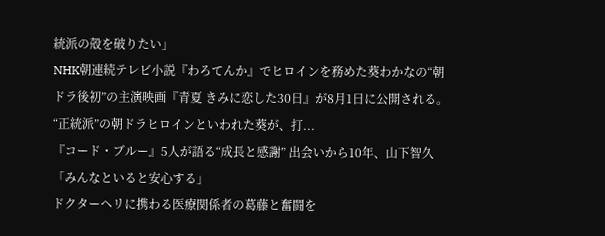統派の殻を破りたい」
NHK朝連続テレビ小説『わろてんか』でヒロインを務めた葵わかなの“朝ドラ後初”の主演映画『青夏 きみに恋した30日』が8月1日に公開される。“正統派”の朝ドラヒロインといわれた葵が、打...
『コード・ブルー』5人が語る“成長と感謝” 出会いから10年、山下智久「みんなといると安心する」
ドクターヘリに携わる医療関係者の葛藤と奮闘を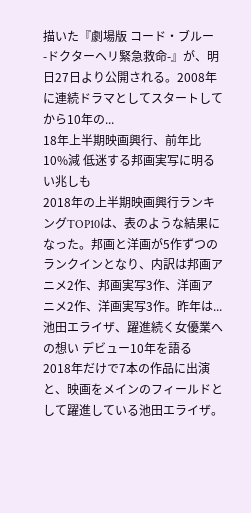描いた『劇場版 コード・ブルー -ドクターヘリ緊急救命-』が、明日27日より公開される。2008年に連続ドラマとしてスタートしてから10年の...
18年上半期映画興行、前年比10%減 低迷する邦画実写に明るい兆しも
2018年の上半期映画興行ランキングTOP10は、表のような結果になった。邦画と洋画が5作ずつのランクインとなり、内訳は邦画アニメ2作、邦画実写3作、洋画アニメ2作、洋画実写3作。昨年は...
池田エライザ、躍進続く女優業への想い デビュー10年を語る
2018年だけで7本の作品に出演と、映画をメインのフィールドとして躍進している池田エライザ。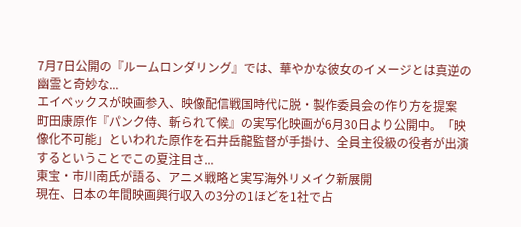7月7日公開の『ルームロンダリング』では、華やかな彼女のイメージとは真逆の幽霊と奇妙な...
エイベックスが映画参入、映像配信戦国時代に脱・製作委員会の作り方を提案
町田康原作『パンク侍、斬られて候』の実写化映画が6月30日より公開中。「映像化不可能」といわれた原作を石井岳龍監督が手掛け、全員主役級の役者が出演するということでこの夏注目さ...
東宝・市川南氏が語る、アニメ戦略と実写海外リメイク新展開
現在、日本の年間映画興行収入の3分の1ほどを1社で占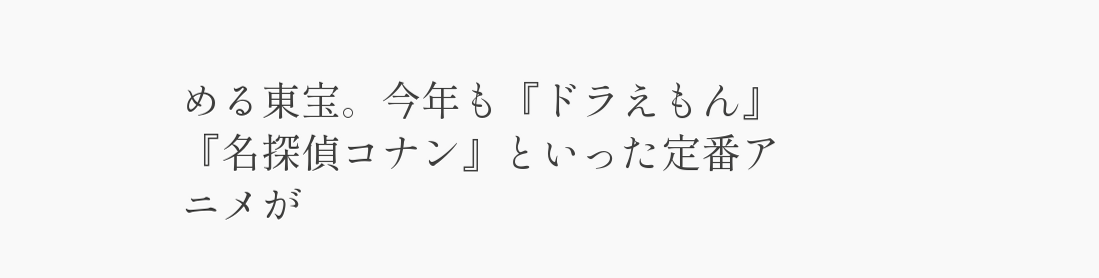める東宝。今年も『ドラえもん』『名探偵コナン』といった定番アニメが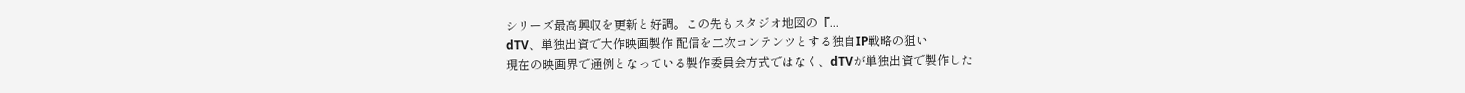シリーズ最高興収を更新と好調。この先もスタジオ地図の『...
dTV、単独出資で大作映画製作 配信を二次コンテンツとする独自IP戦略の狙い
現在の映画界で通例となっている製作委員会方式ではなく、dTVが単独出資で製作した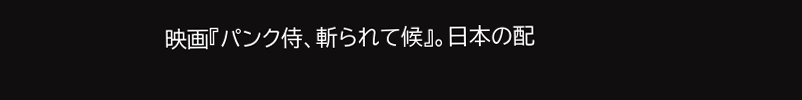映画『パンク侍、斬られて候』。日本の配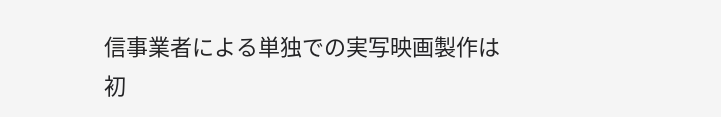信事業者による単独での実写映画製作は初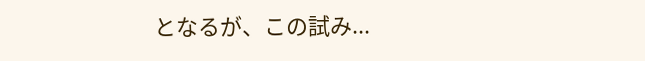となるが、この試み...